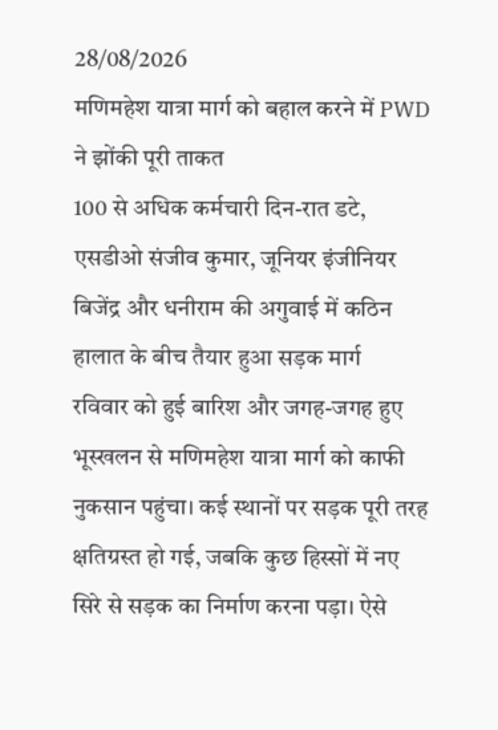28/08/2026
मणिमहेश यात्रा मार्ग को बहाल करने में PWD ने झोंकी पूरी ताकत
100 से अधिक कर्मचारी दिन-रात डटे, एसडीओ संजीव कुमार, जूनियर इंजीनियर बिजेंद्र और धनीराम की अगुवाई में कठिन हालात के बीच तैयार हुआ सड़क मार्ग
रविवार को हुई बारिश और जगह-जगह हुए भूस्खलन से मणिमहेश यात्रा मार्ग को काफी नुकसान पहुंचा। कई स्थानों पर सड़क पूरी तरह क्षतिग्रस्त हो गई, जबकि कुछ हिस्सों में नए सिरे से सड़क का निर्माण करना पड़ा। ऐसे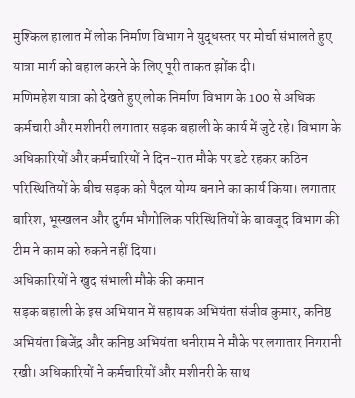मुश्किल हालात में लोक निर्माण विभाग ने युद्धस्तर पर मोर्चा संभालते हुए यात्रा मार्ग को बहाल करने के लिए पूरी ताकत झोंक दी।
मणिमहेश यात्रा को देखते हुए लोक निर्माण विभाग के 100 से अधिक कर्मचारी और मशीनरी लगातार सड़क बहाली के कार्य में जुटे रहे। विभाग के अधिकारियों और कर्मचारियों ने दिन-रात मौके पर डटे रहकर कठिन परिस्थितियों के बीच सड़क को पैदल योग्य बनाने का कार्य किया। लगातार बारिश, भूस्खलन और दुर्गम भौगोलिक परिस्थितियों के बावजूद विभाग की टीम ने काम को रुकने नहीं दिया।
अधिकारियों ने खुद संभाली मौके की कमान
सड़क बहाली के इस अभियान में सहायक अभियंता संजीव कुमार, कनिष्ठ अभियंता बिजेंद्र और कनिष्ठ अभियंता धनीराम ने मौके पर लगातार निगरानी रखी। अधिकारियों ने कर्मचारियों और मशीनरी के साथ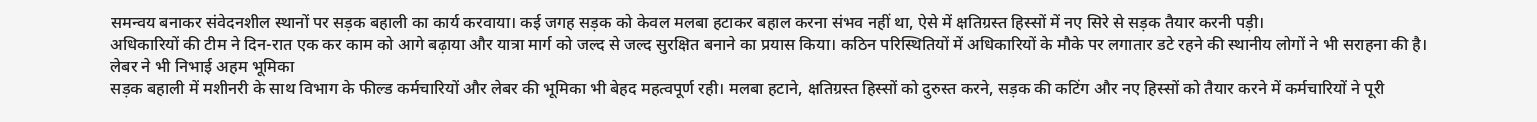समन्वय बनाकर संवेदनशील स्थानों पर सड़क बहाली का कार्य करवाया। कई जगह सड़क को केवल मलबा हटाकर बहाल करना संभव नहीं था, ऐसे में क्षतिग्रस्त हिस्सों में नए सिरे से सड़क तैयार करनी पड़ी।
अधिकारियों की टीम ने दिन-रात एक कर काम को आगे बढ़ाया और यात्रा मार्ग को जल्द से जल्द सुरक्षित बनाने का प्रयास किया। कठिन परिस्थितियों में अधिकारियों के मौके पर लगातार डटे रहने की स्थानीय लोगों ने भी सराहना की है।
लेबर ने भी निभाई अहम भूमिका
सड़क बहाली में मशीनरी के साथ विभाग के फील्ड कर्मचारियों और लेबर की भूमिका भी बेहद महत्वपूर्ण रही। मलबा हटाने, क्षतिग्रस्त हिस्सों को दुरुस्त करने, सड़क की कटिंग और नए हिस्सों को तैयार करने में कर्मचारियों ने पूरी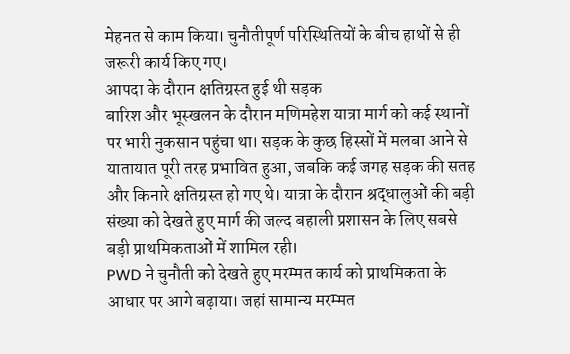मेहनत से काम किया। चुनौतीपूर्ण परिस्थितियों के बीच हाथों से ही जरूरी कार्य किए गए।
आपदा के दौरान क्षतिग्रस्त हुई थी सड़क
बारिश और भूस्खलन के दौरान मणिमहेश यात्रा मार्ग को कई स्थानों पर भारी नुकसान पहुंचा था। सड़क के कुछ हिस्सों में मलबा आने से यातायात पूरी तरह प्रभावित हुआ, जबकि कई जगह सड़क की सतह और किनारे क्षतिग्रस्त हो गए थे। यात्रा के दौरान श्रद्धालुओं की बड़ी संख्या को देखते हुए मार्ग की जल्द बहाली प्रशासन के लिए सबसे बड़ी प्राथमिकताओं में शामिल रही।
PWD ने चुनौती को देखते हुए मरम्मत कार्य को प्राथमिकता के आधार पर आगे बढ़ाया। जहां सामान्य मरम्मत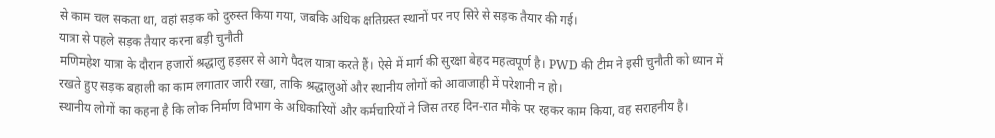से काम चल सकता था, वहां सड़क को दुरुस्त किया गया, जबकि अधिक क्षतिग्रस्त स्थानों पर नए सिरे से सड़क तैयार की गई।
यात्रा से पहले सड़क तैयार करना बड़ी चुनौती
मणिमहेश यात्रा के दौरान हजारों श्रद्धालु हड़सर से आगे पैदल यात्रा करते हैं। ऐसे में मार्ग की सुरक्षा बेहद महत्वपूर्ण है। PWD की टीम ने इसी चुनौती को ध्यान में रखते हुए सड़क बहाली का काम लगातार जारी रखा, ताकि श्रद्धालुओं और स्थानीय लोगों को आवाजाही में परेशानी न हो।
स्थानीय लोगों का कहना है कि लोक निर्माण विभाग के अधिकारियों और कर्मचारियों ने जिस तरह दिन-रात मौके पर रहकर काम किया, वह सराहनीय है।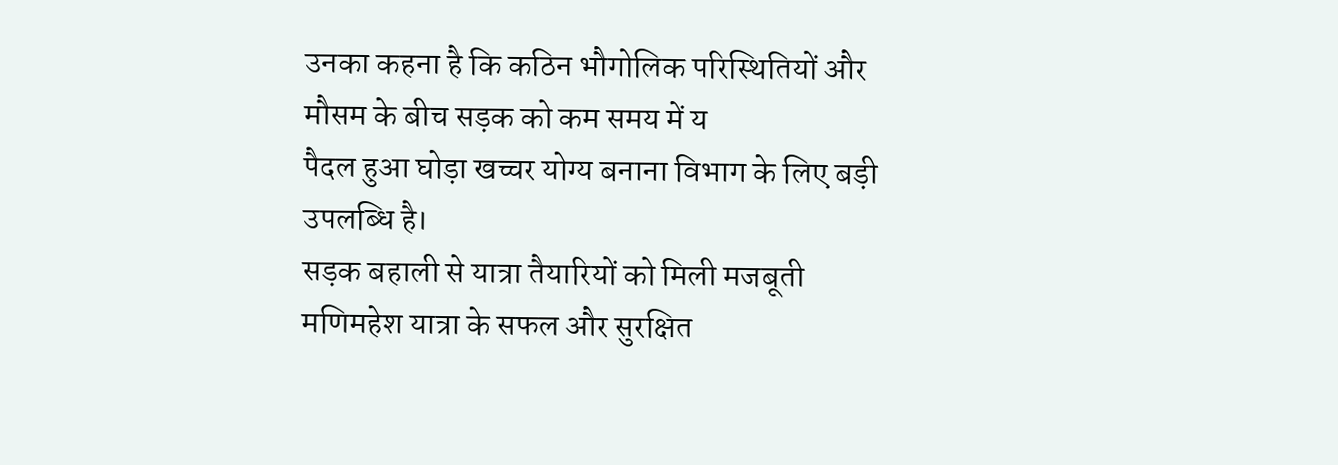उनका कहना है कि कठिन भौगोलिक परिस्थितियों और मौसम के बीच सड़क को कम समय में य
पैदल हुआ घोड़ा खच्चर योग्य बनाना विभाग के लिए बड़ी उपलब्धि है।
सड़क बहाली से यात्रा तैयारियों को मिली मजबूती
मणिमहेश यात्रा के सफल और सुरक्षित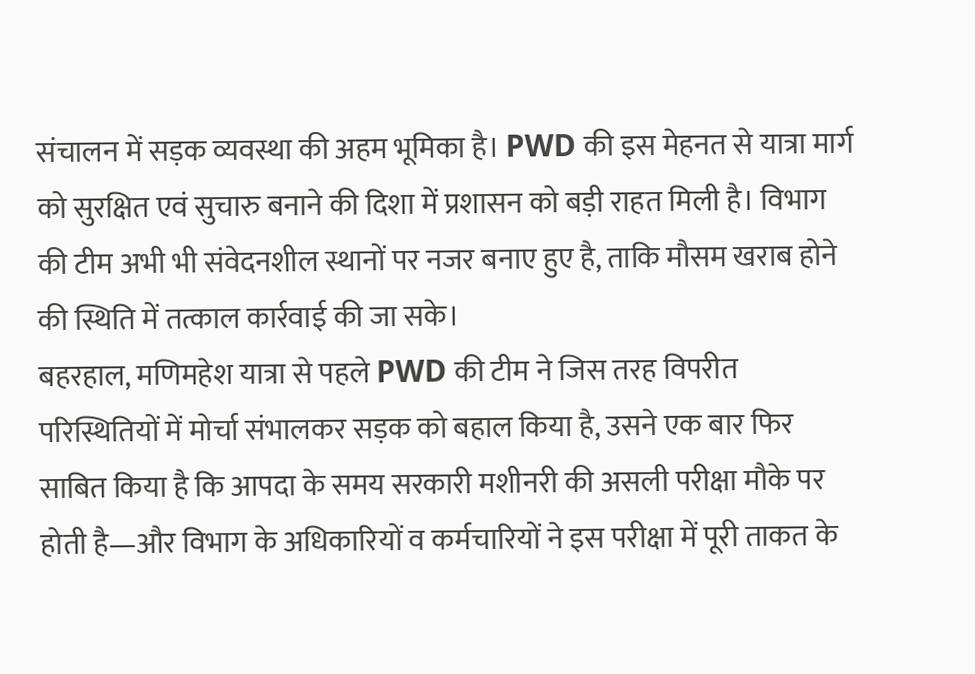संचालन में सड़क व्यवस्था की अहम भूमिका है। PWD की इस मेहनत से यात्रा मार्ग को सुरक्षित एवं सुचारु बनाने की दिशा में प्रशासन को बड़ी राहत मिली है। विभाग की टीम अभी भी संवेदनशील स्थानों पर नजर बनाए हुए है, ताकि मौसम खराब होने की स्थिति में तत्काल कार्रवाई की जा सके।
बहरहाल, मणिमहेश यात्रा से पहले PWD की टीम ने जिस तरह विपरीत परिस्थितियों में मोर्चा संभालकर सड़क को बहाल किया है, उसने एक बार फिर साबित किया है कि आपदा के समय सरकारी मशीनरी की असली परीक्षा मौके पर होती है—और विभाग के अधिकारियों व कर्मचारियों ने इस परीक्षा में पूरी ताकत के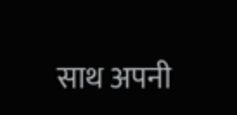साथ अपनी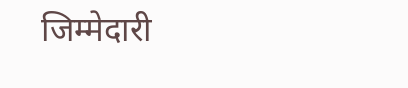जिम्मेदारी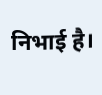निभाई है।